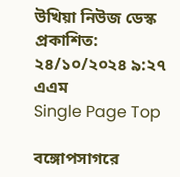উখিয়া নিউজ ডেস্ক
প্রকাশিত: ২৪/১০/২০২৪ ৯:২৭ এএম
Single Page Top

বঙ্গোপসাগরে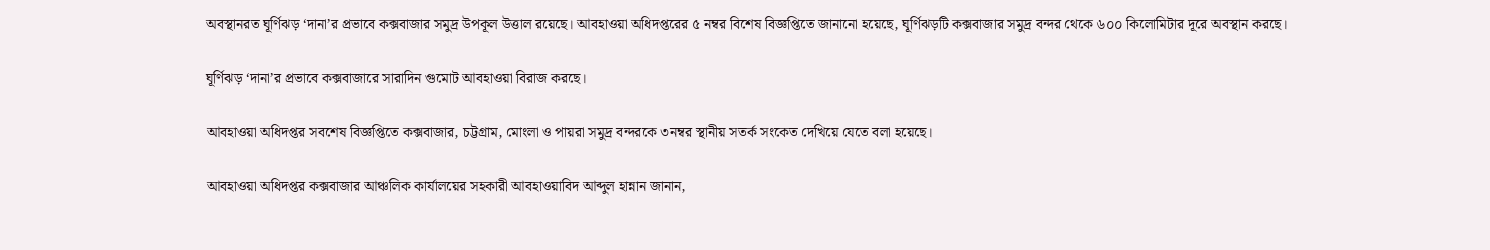অবস্থানরত ঘূর্ণিঝড় ‘দানা’র প্রভাবে কক্সবাজার সমুদ্র উপকূল উত্তাল রয়েছে। আবহাওয়া অধিদপ্তরের ৫ নম্বর বিশেষ বিজ্ঞপ্তিতে জানানো হয়েছে, ঘূর্ণিঝড়টি কক্সবাজার সমুদ্র বন্দর থেকে ৬০০ কিলোমিটার দূরে অবস্থান করছে।

ঘূর্ণিঝড় ‘দানা’র প্রভাবে কক্সবাজারে সারাদিন গুমোট আবহাওয়া বিরাজ করছে।

আবহাওয়‍া অধিদপ্তর সবশেষ বিজ্ঞপ্তিতে কক্সবাজার, চট্টগ্রাম, মোংলা ও পায়রা সমুদ্র বন্দরকে ৩নম্বর স্থানীয় সতর্ক সংকেত দেখিয়ে যেতে বলা হয়েছে।

আবহাওয়া অধিদপ্তর কক্সবাজার আঞ্চলিক কার্যালয়ের সহকারী আবহাওয়াবিদ আব্দুল হান্নান জানান,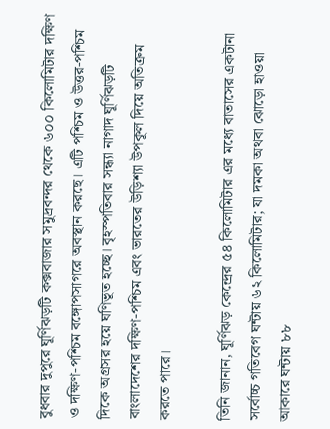বুধবার দুপুরে ঘূর্ণিঝড়টি কক্সবাজার সমুদ্রবন্দর থেকে ৬০০ কিলোমিটার দক্ষিণ ও দক্ষিণ-পশ্চিম বঙ্গোপসাগরে অবস্থান করছে। এটি পশ্চিম ও উত্তর-পশ্চিম দিকে অগ্রসর হয়ে ঘণিভূত হচ্ছে। বৃহস্পতিবার সন্ধ্যা নাগাদ ঘূর্ণিঝড়টি বাংলাদেশের দক্ষিণ-পশ্চিম এবং ভারতের উড়িশ্যা উপকূল দিয়ে অতিক্রম করতে পারে।

তিনি জানান, ঘূর্ণিঝড় কেন্দ্রের ৫৪ কিলোমিটার এর মধ্যে বাতাসের একটানা সর্বোচ্চ গতিবেগ ঘন্টায় ৬২ কিলোমিটার; যা দমকা অথবা ঝোড়ো হাওয়া আকারে ঘন্টায় ৮৮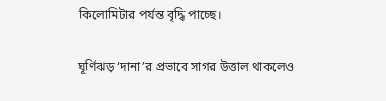কিলোমিটার পর্যন্ত বৃদ্ধি পাচ্ছে।

ঘূর্ণিঝড় ‘দানা’র প্রভাবে সাগর উত্তাল থাকলেও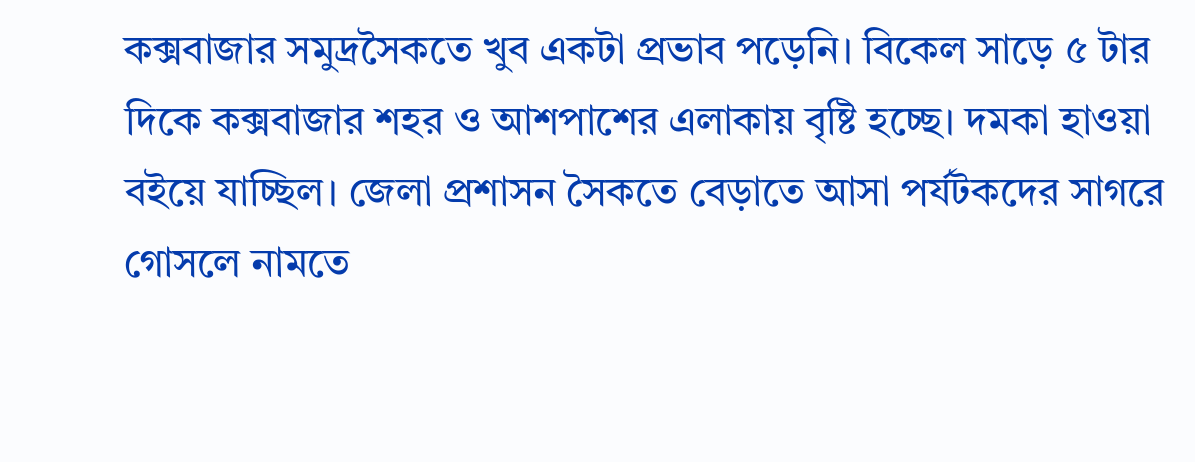কক্সবাজার সমুদ্রসৈকতে খুব একটা প্রভাব পড়েনি। বিকেল সাড়ে ৫ টার দিকে কক্সবাজার শহর ও আশপাশের এলাক‍ায় বৃষ্টি হচ্ছে। দমকা হাওয়‍া বইয়ে যাচ্ছিল। জেলা প্রশাসন সৈকতে বেড়াতে আসা পর্যটকদের সাগরে গোসলে নামতে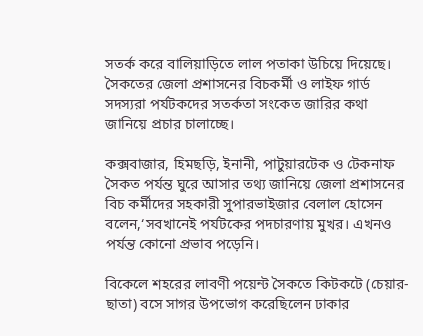সতর্ক করে বালিয়াড়িতে লাল পতাকা উচিয়ে দিয়েছে। সৈকতের জেলা প্রশাসনের বিচকর্মী ও লাইফ গার্ড সদস্যরা পর্যটকদের সতর্কতা সংকেত জারির কথা জানিয়ে প্রচার চালাচ্ছে।

কক্সবাজার, হিমছড়ি, ইনানী, পাটুয়ারটেক ও টেকনাফ সৈকত পর্যন্ত ঘুরে আসার তথ্য জানিয়ে জেলা প্রশাসনের বিচ কর্মীদের সহকারী সুপারভাইজার বেলাল হোসেন বলেন,‘সবখানেই পর্যটকের পদচারণায় মুখর। এখনও পর্যন্ত কোনো প্রভাব পড়েনি।

বিকেলে শহরের লাবণী পয়েন্ট সৈকতে কিটকটে (চেয়ার-ছাতা) বসে সাগর উপভোগ করেছিলেন ঢাকার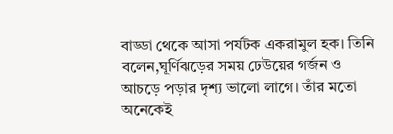বাড্ডা থেকে আসা পর্যটক একরামুল হক। তিনি বলেন,ঘূর্ণিঝড়ের সময় ঢেউয়ের গর্জন ও আচড়ে পড়ার দৃশ্য ভালো লাগে। তাঁর মতো অনেকেই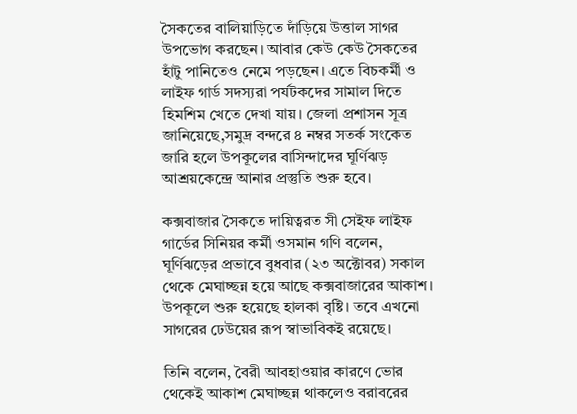সৈকতের বালিয়াড়িতে দাঁড়িয়ে উত্তাল সাগর উপভোগ করছেন। আবার কেউ কেউ সৈকতের হাঁটু পানিতেও নেমে পড়ছেন। এতে বিচকর্মী ও লাইফ গার্ড সদস্যরা পর্যটকদের সামাল দিতে হিমশিম খেতে দেখা যায়। জেলা প্রশাসন সূত্র জানিয়েছে,সমুদ্র বন্দরে ৪ নম্বর সতর্ক সংকেত জারি হলে উপকূলের বাসিন্দাদের ঘূর্ণিঝড় আশ্রয়কেন্দ্রে আনার প্রস্তুতি শুরু হবে।

কক্সবাজার সৈকতে দায়িত্বরত সী সেইফ লাইফ গার্ডের সিনিয়র কর্মী ওসমান গণি বলেন, ঘূর্ণিঝড়ের প্রভাবে বুধবার (২৩ অক্টোবর) সকাল থেকে মেঘাচ্ছন্ন হয়ে আছে কক্সবাজারের আকাশ। উপকূলে শুরু হয়েছে হালকা বৃষ্টি। তবে এখনো সাগরের ঢেউয়ের রূপ স্বাভাবিকই রয়েছে।

তিনি বলেন, বৈরী আবহাওয়ার কারণে ভোর থেকেই আকাশ মেঘাচ্ছন্ন থাকলেও বরাবরের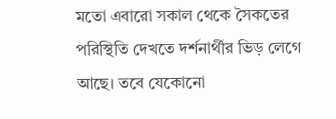মতো এবারো সকাল থেকে সৈকতের পরিস্থিতি দেখতে দর্শনার্থীর ভিড় লেগে আছে। তবে যেকোনো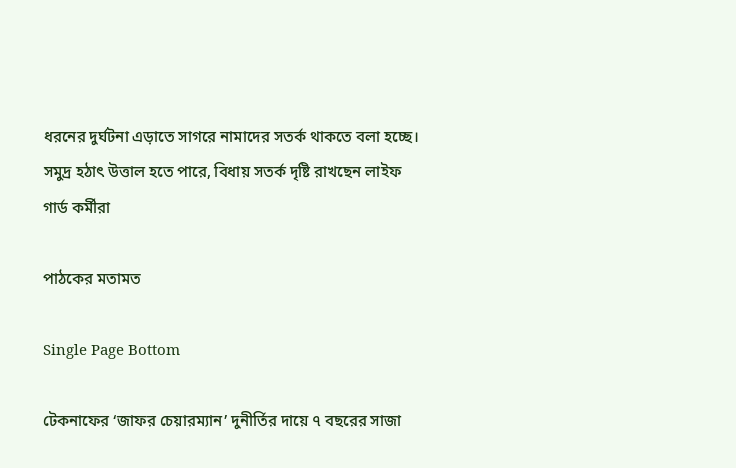ধরনের দুর্ঘটনা এড়াতে সাগরে নামাদের সতর্ক থাকতে বলা হচ্ছে। সমুদ্র হঠাৎ উত্তাল হতে পারে, বিধায় সতর্ক দৃষ্টি রাখছেন লাইফ গার্ড কর্মীরা

পাঠকের মতামত

Single Page Bottom

টেকনাফের ‘জাফর চেয়ারম্যান’ দুনীর্তির দায়ে ৭ বছরের সাজা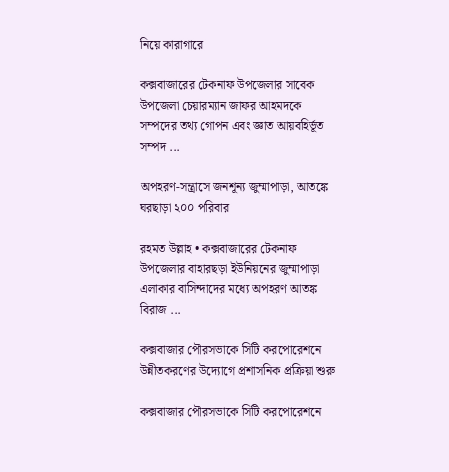নিয়ে কারাগারে

কক্সবাজারের টেকনাফ উপজেলার সাবেক উপজেলা চেয়ারম্যান জাফর আহমদকে সম্পদের তথ্য গোপন এবং জ্ঞাত আয়বহির্ভূত সম্পদ ...

অপহরণ-সন্ত্রাসে জনশূন্য জুম্মাপাড়া, আতঙ্কে ঘরছাড়া ২০০ পরিবার

রহমত উল্লাহ • কক্সবাজারের টেকনাফ উপজেলার বাহারছড়া ইউনিয়নের জুম্মাপাড়া এলাকার বাসিন্দাদের মধ্যে অপহরণ আতঙ্ক বিরাজ ...

কক্সবাজার পৌরসভাকে সিটি করপোরেশনে উন্নীতকরণের উদ্যোগে প্রশাসনিক প্রক্রিয়া শুরু

কক্সবাজার পৌরসভাকে সিটি করপোরেশনে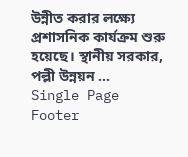উন্নীত করার লক্ষ্যে প্রশাসনিক কার্যক্রম শুরু হয়েছে। স্থানীয় সরকার, পল্লী উন্নয়ন ...
Single Page Footer